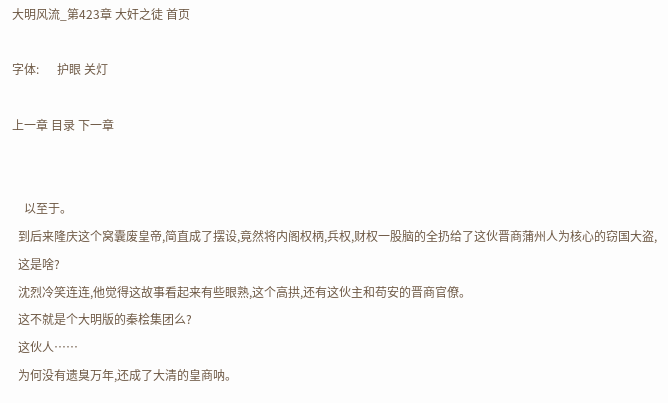大明风流_第423章 大奸之徒 首页

字体:      护眼 关灯

上一章 目录 下一章


    以至于。
  到后来隆庆这个窝囊废皇帝,简直成了摆设,竟然将内阁权柄,兵权,财权一股脑的全扔给了这伙晋商蒲州人为核心的窃国大盗,
  这是啥?
  沈烈冷笑连连,他觉得这故事看起来有些眼熟,这个高拱,还有这伙主和苟安的晋商官僚。
  这不就是个大明版的秦桧集团么?
  这伙人……
  为何没有遗臭万年,还成了大清的皇商呐。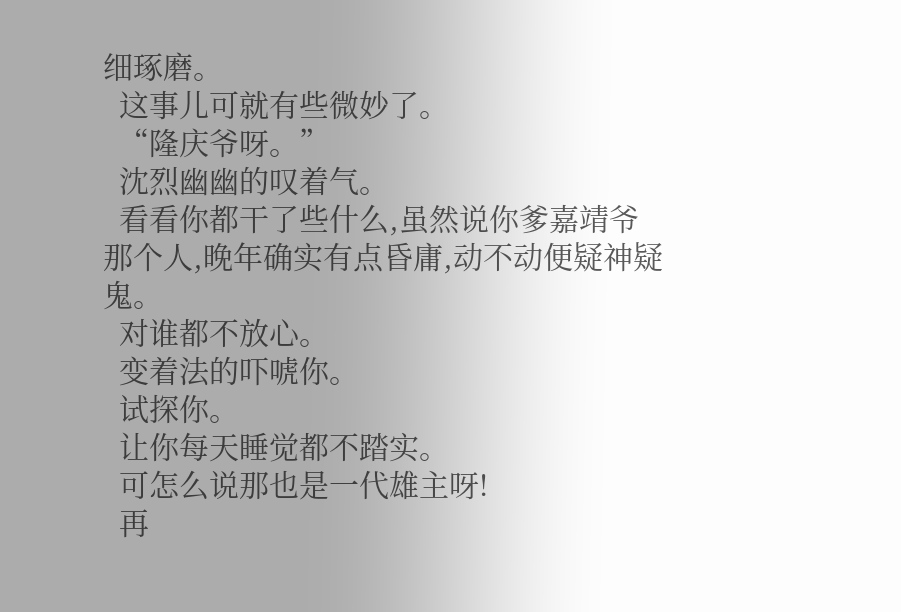细琢磨。
  这事儿可就有些微妙了。
  “隆庆爷呀。”
  沈烈幽幽的叹着气。
  看看你都干了些什么,虽然说你爹嘉靖爷那个人,晚年确实有点昏庸,动不动便疑神疑鬼。
  对谁都不放心。
  变着法的吓唬你。
  试探你。
  让你每天睡觉都不踏实。
  可怎么说那也是一代雄主呀!
  再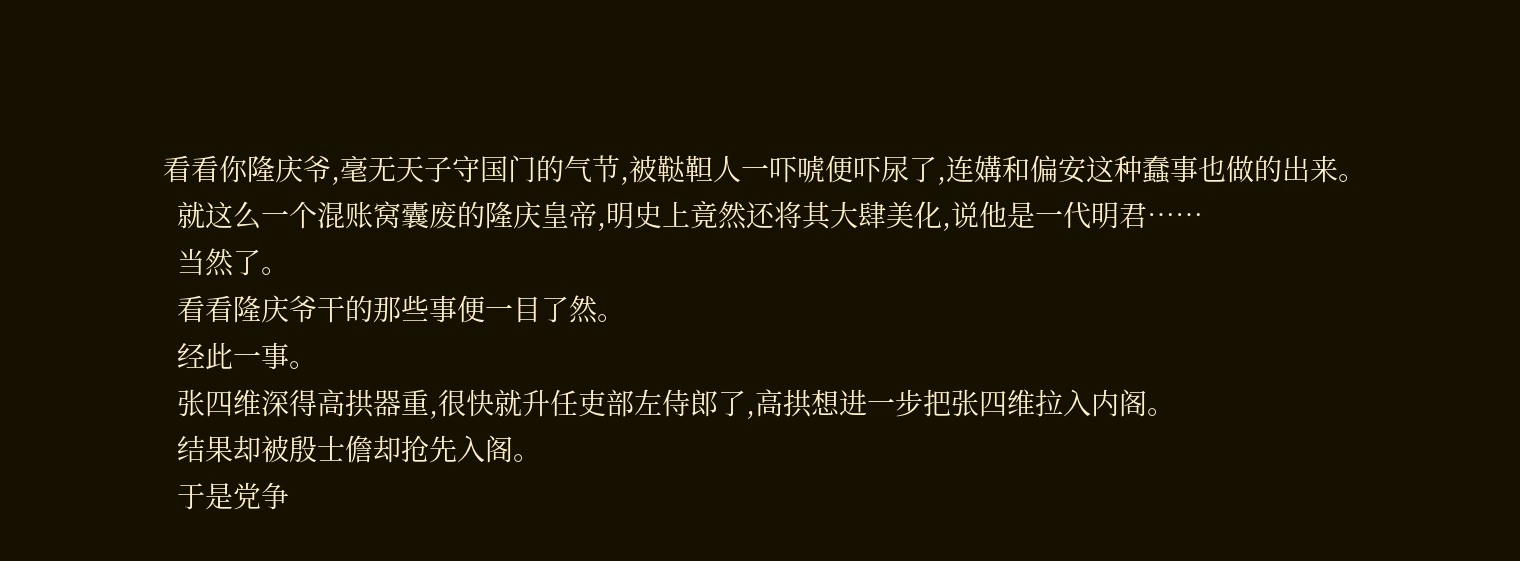看看你隆庆爷,毫无天子守国门的气节,被鞑靼人一吓唬便吓尿了,连媾和偏安这种蠢事也做的出来。
  就这么一个混账窝囊废的隆庆皇帝,明史上竟然还将其大肆美化,说他是一代明君……
  当然了。
  看看隆庆爷干的那些事便一目了然。
  经此一事。
  张四维深得高拱器重,很快就升任吏部左侍郎了,高拱想进一步把张四维拉入内阁。
  结果却被殷士儋却抢先入阁。
  于是党争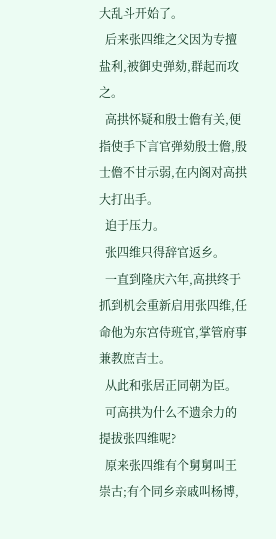大乱斗开始了。
  后来张四维之父因为专擅盐利,被御史弹劾,群起而攻之。
  高拱怀疑和殷士儋有关,便指使手下言官弹劾殷士儋,殷士儋不甘示弱,在内阁对高拱大打出手。
  迫于压力。
  张四维只得辞官返乡。
  一直到隆庆六年,高拱终于抓到机会重新启用张四维,任命他为东宫侍班官,掌管府事兼教庶吉士。
  从此和张居正同朝为臣。
  可高拱为什么不遗余力的提拔张四维呢?
  原来张四维有个舅舅叫王崇古;有个同乡亲戚叫杨博,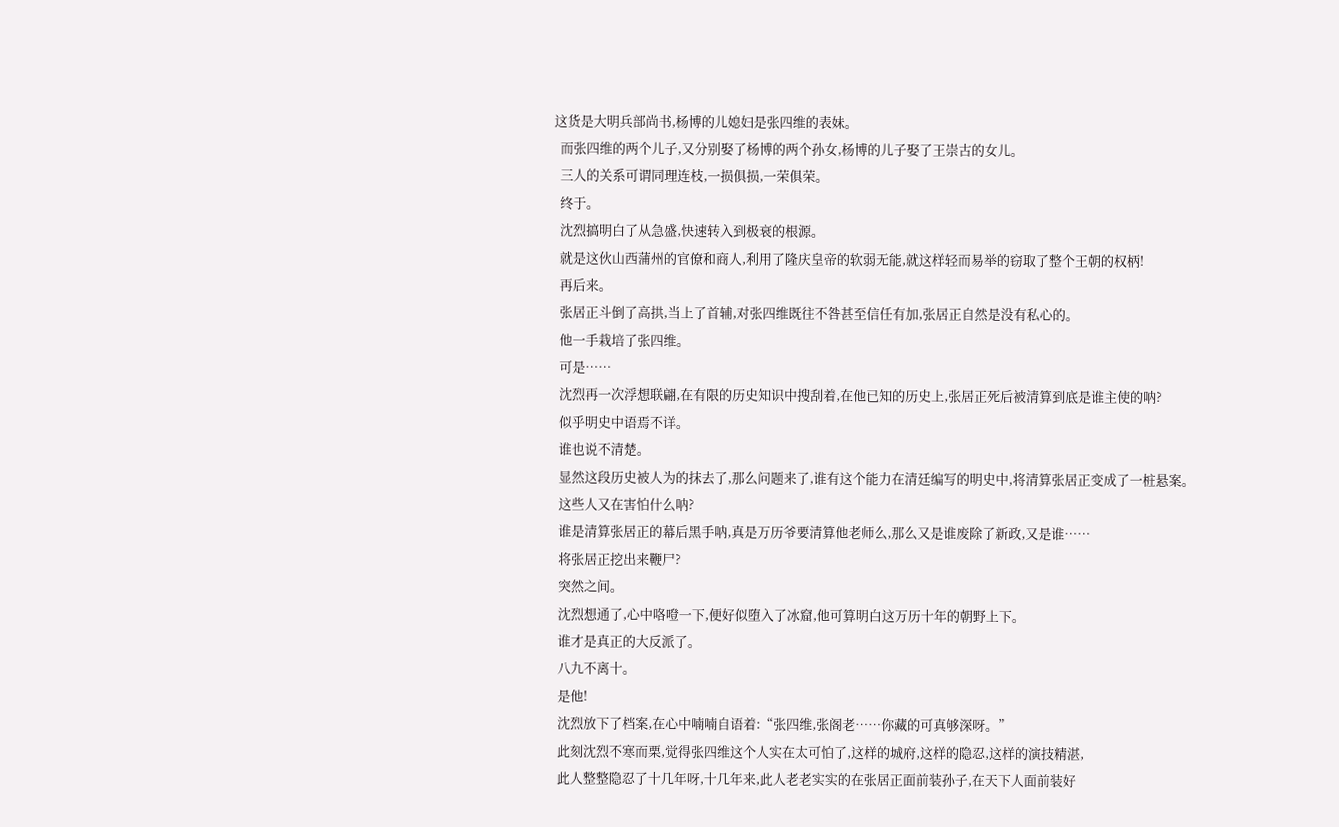这货是大明兵部尚书,杨博的儿媳妇是张四维的表妹。
  而张四维的两个儿子,又分别娶了杨博的两个孙女,杨博的儿子娶了王崇古的女儿。
  三人的关系可谓同理连枝,一损俱损,一荣俱荣。
  终于。
  沈烈搞明白了从急盛,快速转入到极衰的根源。
  就是这伙山西蒲州的官僚和商人,利用了隆庆皇帝的软弱无能,就这样轻而易举的窃取了整个王朝的权柄!
  再后来。
  张居正斗倒了高拱,当上了首辅,对张四维既往不咎甚至信任有加,张居正自然是没有私心的。
  他一手栽培了张四维。
  可是……
  沈烈再一次浮想联翩,在有限的历史知识中搜刮着,在他已知的历史上,张居正死后被清算到底是谁主使的呐?
  似乎明史中语焉不详。
  谁也说不清楚。
  显然这段历史被人为的抹去了,那么问题来了,谁有这个能力在清廷编写的明史中,将清算张居正变成了一桩悬案。
  这些人又在害怕什么呐?
  谁是清算张居正的幕后黑手呐,真是万历爷要清算他老师么,那么又是谁废除了新政,又是谁……
  将张居正挖出来鞭尸?
  突然之间。
  沈烈想通了,心中咯噔一下,便好似堕入了冰窟,他可算明白这万历十年的朝野上下。
  谁才是真正的大反派了。
  八九不离十。
  是他!
  沈烈放下了档案,在心中喃喃自语着:“张四维,张阁老……你藏的可真够深呀。”
  此刻沈烈不寒而栗,觉得张四维这个人实在太可怕了,这样的城府,这样的隐忍,这样的演技精湛,
  此人整整隐忍了十几年呀,十几年来,此人老老实实的在张居正面前装孙子,在天下人面前装好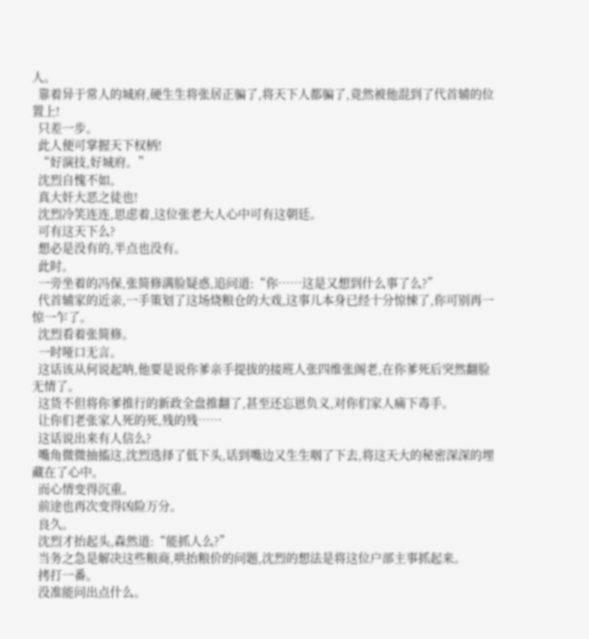人。
  靠着异于常人的城府,硬生生将张居正骗了,将天下人都骗了,竟然被他混到了代首辅的位置上!
  只差一步。
  此人便可掌握天下权柄!
  “好演技,好城府。”
  沈烈自愧不如。
  真大奸大恶之徒也!
  沈烈冷笑连连,思虑着,这位张老大人心中可有这朝廷。
  可有这天下么?
  想必是没有的,半点也没有。
  此时。
  一旁坐着的冯保,张简修满脸疑惑,追问道:“你……这是又想到什么事了么?”
  代首辅家的近亲,一手策划了这场烧粮仓的大戏,这事儿本身已经十分惊悚了,你可别再一惊一乍了。
  沈烈看着张简修。
  一时哑口无言。
  这话该从何说起呐,他要是说你爹亲手提拔的接班人张四维张阁老,在你爹死后突然翻脸无情了。
  这货不但将你爹推行的新政全盘推翻了,甚至还忘恩负义,对你们家人痛下毒手。
  让你们老张家人死的死,残的残……
  这话说出来有人信么?
  嘴角微微抽搐这,沈烈选择了低下头,话到嘴边又生生咽了下去,将这天大的秘密深深的埋藏在了心中。
  而心情变得沉重。
  前途也再次变得凶险万分。
  良久。
  沈烈才抬起头,森然道:“能抓人么?”
  当务之急是解决这些粮商,哄抬粮价的问题,沈烈的想法是将这位户部主事抓起来。
  拷打一番。
  没准能问出点什么。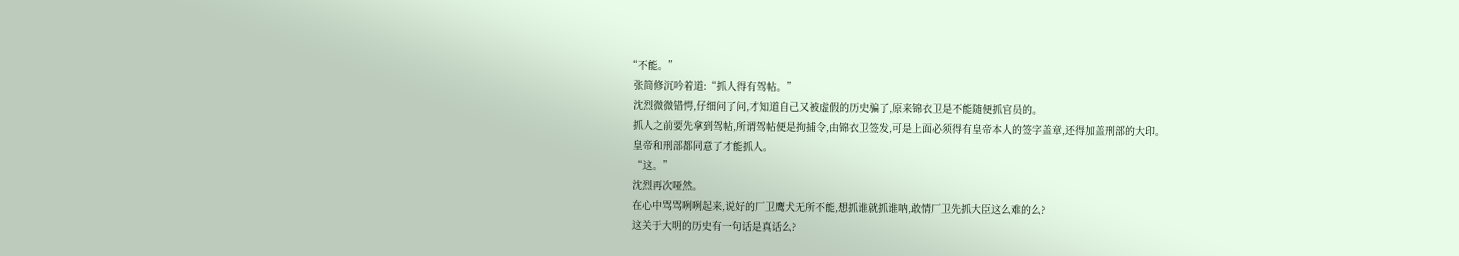“不能。”
  张简修沉吟着道:“抓人得有驾帖。”
  沈烈微微错愕,仔细问了问,才知道自己又被虚假的历史骗了,原来锦衣卫是不能随便抓官员的。
  抓人之前要先拿到驾帖,所谓驾帖便是拘捕令,由锦衣卫签发,可是上面必须得有皇帝本人的签字盖章,还得加盖刑部的大印。
  皇帝和刑部都同意了才能抓人。
  “这。”
  沈烈再次哑然。
  在心中骂骂咧咧起来,说好的厂卫鹰犬无所不能,想抓谁就抓谁呐,敢情厂卫先抓大臣这么难的么?
  这关于大明的历史有一句话是真话么?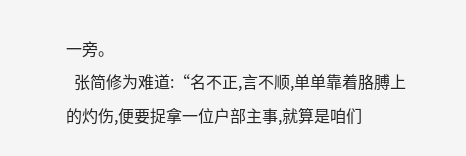一旁。
  张简修为难道:“名不正,言不顺,单单靠着胳膊上的灼伤,便要捉拿一位户部主事,就算是咱们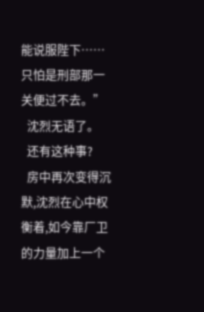能说服陛下……只怕是刑部那一关便过不去。”
  沈烈无语了。
  还有这种事?
  房中再次变得沉默,沈烈在心中权衡着,如今靠厂卫的力量加上一个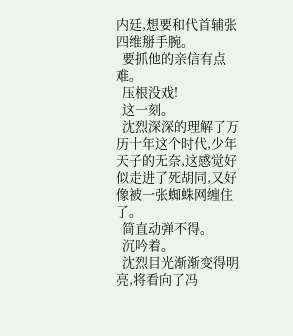内廷,想要和代首辅张四维掰手腕。
  要抓他的亲信有点难。
  压根没戏!
  这一刻。
  沈烈深深的理解了万历十年这个时代,少年天子的无奈,这感觉好似走进了死胡同,又好像被一张蜘蛛网缠住了。
  简直动弹不得。
  沉吟着。
  沈烈目光渐渐变得明亮,将看向了冯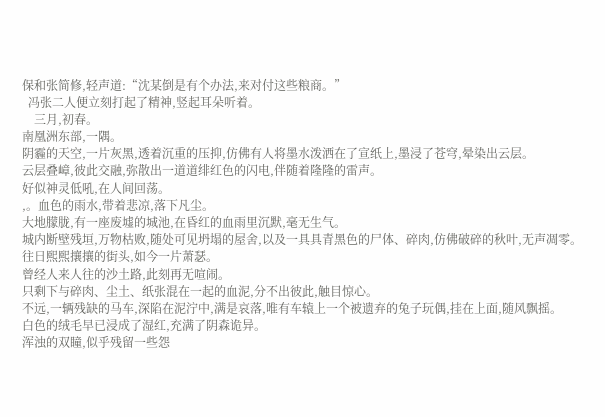保和张简修,轻声道:“沈某倒是有个办法,来对付这些粮商。”
  冯张二人便立刻打起了精神,竖起耳朵听着。
    三月,初春。
南凰洲东部,一隅。
阴霾的天空,一片灰黑,透着沉重的压抑,仿佛有人将墨水泼洒在了宣纸上,墨浸了苍穹,晕染出云层。
云层叠嶂,彼此交融,弥散出一道道绯红色的闪电,伴随着隆隆的雷声。
好似神灵低吼,在人间回荡。
,。血色的雨水,带着悲凉,落下凡尘。
大地朦胧,有一座废墟的城池,在昏红的血雨里沉默,毫无生气。
城内断壁残垣,万物枯败,随处可见坍塌的屋舍,以及一具具青黑色的尸体、碎肉,仿佛破碎的秋叶,无声凋零。
往日熙熙攘攘的街头,如今一片萧瑟。
曾经人来人往的沙土路,此刻再无喧闹。
只剩下与碎肉、尘土、纸张混在一起的血泥,分不出彼此,触目惊心。
不远,一辆残缺的马车,深陷在泥泞中,满是哀落,唯有车辕上一个被遗弃的兔子玩偶,挂在上面,随风飘摇。
白色的绒毛早已浸成了湿红,充满了阴森诡异。
浑浊的双瞳,似乎残留一些怨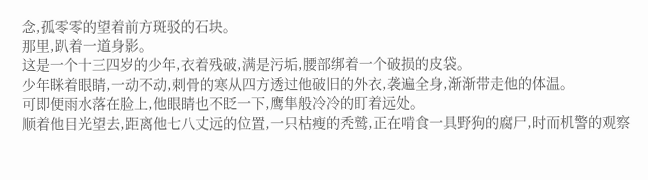念,孤零零的望着前方斑驳的石块。
那里,趴着一道身影。
这是一个十三四岁的少年,衣着残破,满是污垢,腰部绑着一个破损的皮袋。
少年眯着眼睛,一动不动,刺骨的寒从四方透过他破旧的外衣,袭遍全身,渐渐带走他的体温。
可即便雨水落在脸上,他眼睛也不眨一下,鹰隼般冷冷的盯着远处。
顺着他目光望去,距离他七八丈远的位置,一只枯瘦的秃鹫,正在啃食一具野狗的腐尸,时而机警的观察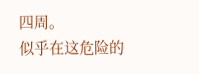四周。
似乎在这危险的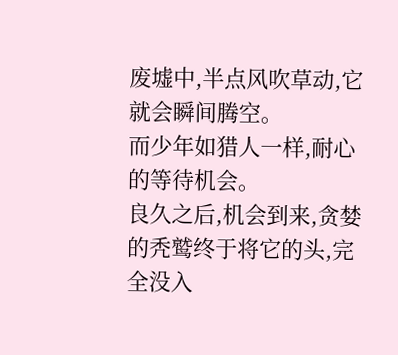废墟中,半点风吹草动,它就会瞬间腾空。
而少年如猎人一样,耐心的等待机会。
良久之后,机会到来,贪婪的秃鹫终于将它的头,完全没入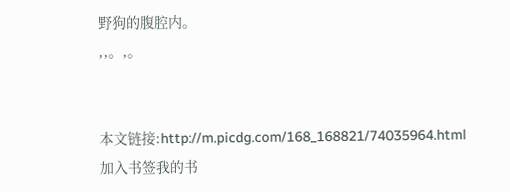野狗的腹腔内。
,,。,。


本文链接:http://m.picdg.com/168_168821/74035964.html
加入书签我的书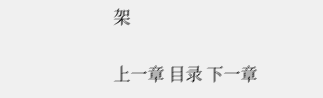架

上一章 目录 下一章